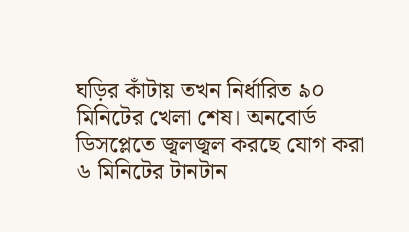ঘড়ির কাঁটায় তখন নির্ধারিত ৯০ মিনিটের খেলা শেষ। অনবোর্ড ডিসপ্লেতে জ্বলজ্বল করছে যোগ করা ৬ মিনিটের টানটান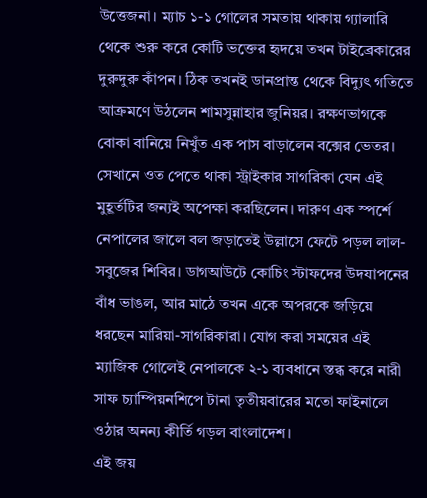উত্তেজনা। ম্যাচ ১-১ গোলের সমতায় থাকায় গ্যালারি থেকে শুরু করে কোটি ভক্তের হৃদয়ে তখন টাইব্রেকারের দুরুদুরু কাঁপন। ঠিক তখনই ডানপ্রান্ত থেকে বিদ্যুৎ গতিতে আক্রমণে উঠলেন শামসুন্নাহার জুনিয়র। রক্ষণভাগকে বোকা বানিয়ে নিখুঁত এক পাস বাড়ালেন বক্সের ভেতর। সেখানে ওত পেতে থাকা স্ট্রাইকার সাগরিকা যেন এই মুহূর্তটির জন্যই অপেক্ষা করছিলেন। দারুণ এক স্পর্শে নেপালের জালে বল জড়াতেই উল্লাসে ফেটে পড়ল লাল-সবুজের শিবির। ডাগআউটে কোচিং স্টাফদের উদযাপনের বাঁধ ভাঙল, আর মাঠে তখন একে অপরকে জড়িয়ে ধরছেন মারিয়া-সাগরিকারা। যোগ করা সময়ের এই ম্যাজিক গোলেই নেপালকে ২-১ ব্যবধানে স্তব্ধ করে নারী সাফ চ্যাম্পিয়নশিপে টানা তৃতীয়বারের মতো ফাইনালে ওঠার অনন্য কীর্তি গড়ল বাংলাদেশ।
এই জয়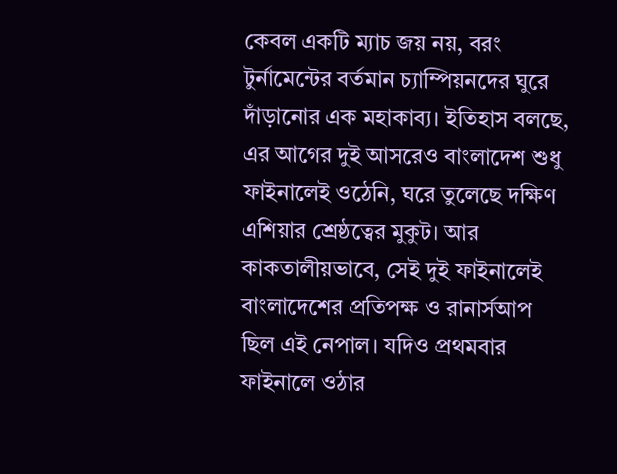কেবল একটি ম্যাচ জয় নয়, বরং টুর্নামেন্টের বর্তমান চ্যাম্পিয়নদের ঘুরে দাঁড়ানোর এক মহাকাব্য। ইতিহাস বলছে, এর আগের দুই আসরেও বাংলাদেশ শুধু ফাইনালেই ওঠেনি, ঘরে তুলেছে দক্ষিণ এশিয়ার শ্রেষ্ঠত্বের মুকুট। আর কাকতালীয়ভাবে, সেই দুই ফাইনালেই বাংলাদেশের প্রতিপক্ষ ও রানার্সআপ ছিল এই নেপাল। যদিও প্রথমবার ফাইনালে ওঠার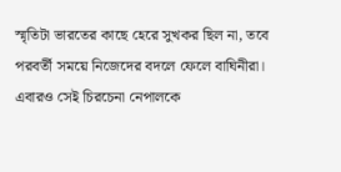স্মৃতিটা ভারতের কাছে হেরে সুখকর ছিল না, তবে পরবর্তী সময়ে নিজেদের বদলে ফেলে বাঘিনীরা। এবারও সেই চিরচেনা নেপালকে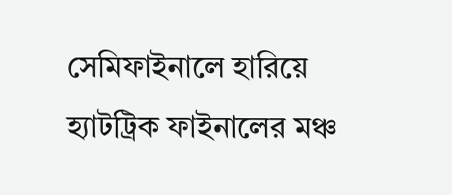সেমিফাইনালে হারিয়ে হ্যাটট্রিক ফাইনালের মঞ্চ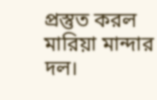প্রস্তুত করল মারিয়া মান্দার দল।